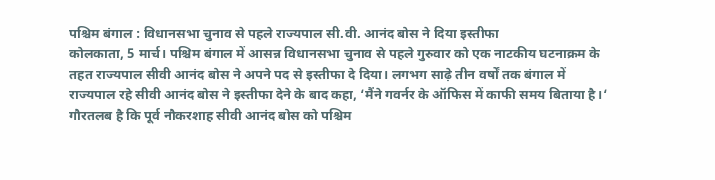पश्चिम बंगाल : विधानसभा चुनाव से पहले राज्यपाल सी.वी. आनंद बोस ने दिया इस्तीफा
कोलकाता, 5 मार्च। पश्चिम बंगाल में आसन्न विधानसभा चुनाव से पहले गुरुवार को एक नाटकीय घटनाक्रम के तहत राज्यपाल सीवी आनंद बोस ने अपने पद से इस्तीफा दे दिया। लगभग साढ़े तीन वर्षों तक बंगाल में राज्यपाल रहे सीवी आनंद बोस ने इस्तीफा देने के बाद कहा, ‘मैंने गवर्नर के ऑफिस में काफी समय बिताया है।‘
गौरतलब है कि पूर्व नौकरशाह सीवी आनंद बोस को पश्चिम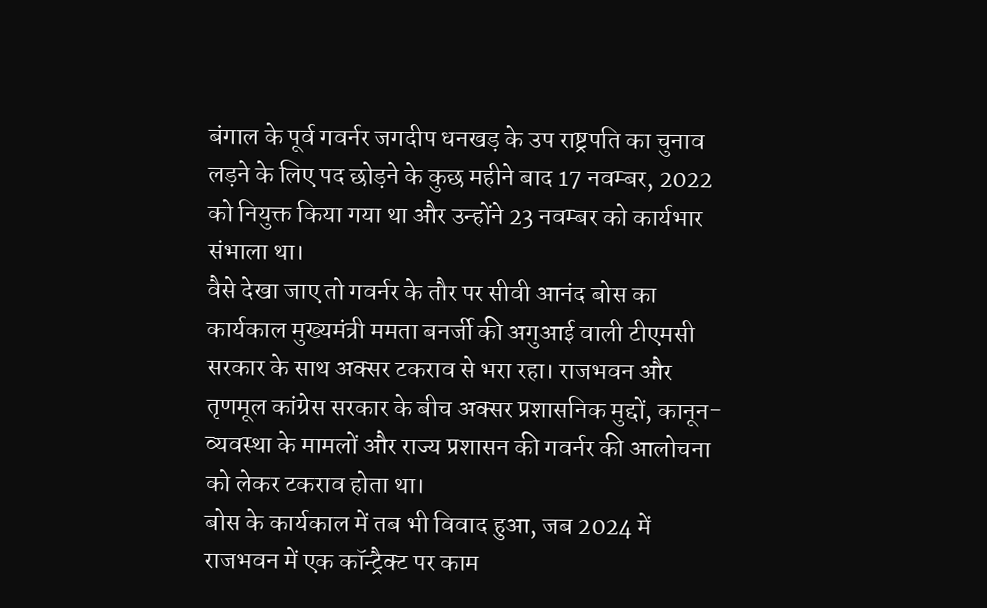बंगाल के पूर्व गवर्नर जगदीप धनखड़ के उप राष्ट्रपति का चुनाव लड़ने के लिए पद छोड़ने के कुछ महीने बाद 17 नवम्बर, 2022 को नियुक्त किया गया था और उन्होंने 23 नवम्बर को कार्यभार संभाला था।
वैसे देखा जाए तो गवर्नर के तौर पर सीवी आनंद बोस का कार्यकाल मुख्यमंत्री ममता बनर्जी की अगुआई वाली टीएमसी सरकार के साथ अक्सर टकराव से भरा रहा। राजभवन और तृणमूल कांग्रेस सरकार के बीच अक्सर प्रशासनिक मुद्दों, कानून-व्यवस्था के मामलों और राज्य प्रशासन की गवर्नर की आलोचना को लेकर टकराव होता था।
बोस के कार्यकाल में तब भी विवाद हुआ, जब 2024 में राजभवन में एक कॉन्ट्रैक्ट पर काम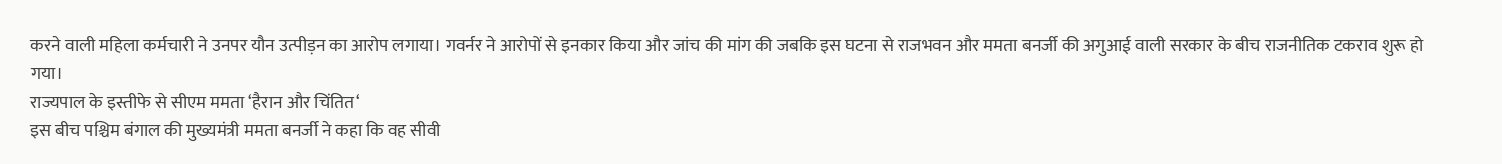करने वाली महिला कर्मचारी ने उनपर यौन उत्पीड़न का आरोप लगाया। गवर्नर ने आरोपों से इनकार किया और जांच की मांग की जबकि इस घटना से राजभवन और ममता बनर्जी की अगुआई वाली सरकार के बीच राजनीतिक टकराव शुरू हो गया।
राज्यपाल के इस्तीफे से सीएम ममता ‘हैरान और चिंतित‘
इस बीच पश्चिम बंगाल की मुख्यमंत्री ममता बनर्जी ने कहा कि वह सीवी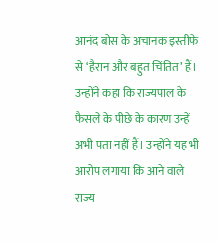आनंद बोस के अचानक इस्तीफे से ‘हैरान और बहुत चिंतित’ हैं। उन्होंने कहा कि राज्यपाल के फैसले के पीछे के कारण उन्हें अभी पता नहीं हैं। उन्होंने यह भी आरोप लगाया कि आने वाले राज्य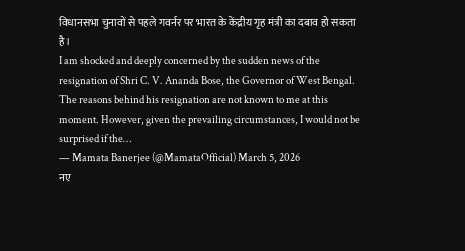विधानसभा चुनावों से पहले गवर्नर पर भारत के केंद्रीय गृह मंत्री का दबाव हो सकता है।
I am shocked and deeply concerned by the sudden news of the resignation of Shri C. V. Ananda Bose, the Governor of West Bengal.
The reasons behind his resignation are not known to me at this moment. However, given the prevailing circumstances, I would not be surprised if the…
— Mamata Banerjee (@MamataOfficial) March 5, 2026
नए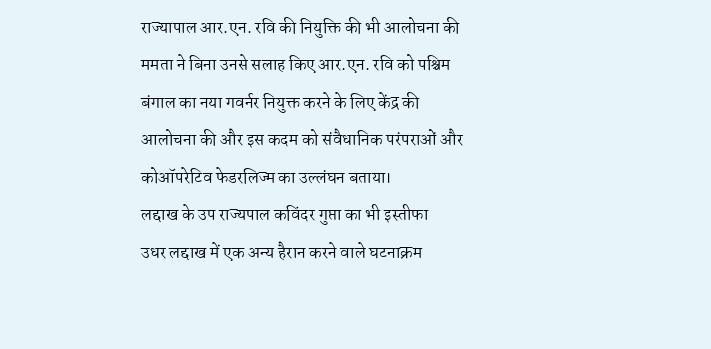राज्यापाल आर.एन. रवि की नियुक्ति की भी आलोचना की
ममता ने बिना उनसे सलाह किए आर.एन. रवि को पश्चिम बंगाल का नया गवर्नर नियुक्त करने के लिए केंद्र की आलोचना की और इस कदम को संवैधानिक परंपराओं और कोऑपरेटिव फेडरलिज्म का उल्लंघन बताया।
लद्दाख के उप राज्यपाल कविंदर गुप्ता का भी इस्तीफा
उधर लद्दाख में एक अन्य हैरान करने वाले घटनाक्रम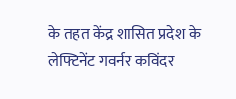के तहत केंद्र शासित प्रदेश के लेफ्टिनेंट गवर्नर कविंदर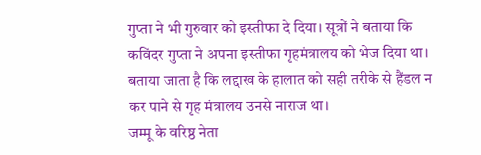गुप्ता ने भी गुरुवार को इस्तीफा दे दिया। सूत्रों ने बताया कि कविंदर गुप्ता ने अपना इस्तीफा गृहमंत्रालय को भेज दिया था। बताया जाता है कि लद्दाख के हालात को सही तरीके से हैंडल न कर पाने से गृह मंत्रालय उनसे नाराज था।
जम्मू के वरिष्ठ नेता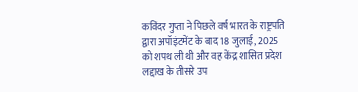कविंदर गुप्ता ने पिछले वर्ष भारत के राष्ट्रपति द्वारा अपॉइंटमेंट के बाद 18 जुलाई, 2025 को शपथ ली थी और वह केंद्र शासित प्रदेश लद्दाख के तीसरे उप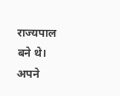राज्यपाल बने थे। अपने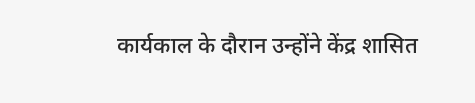कार्यकाल के दौरान उन्होंने केंद्र शासित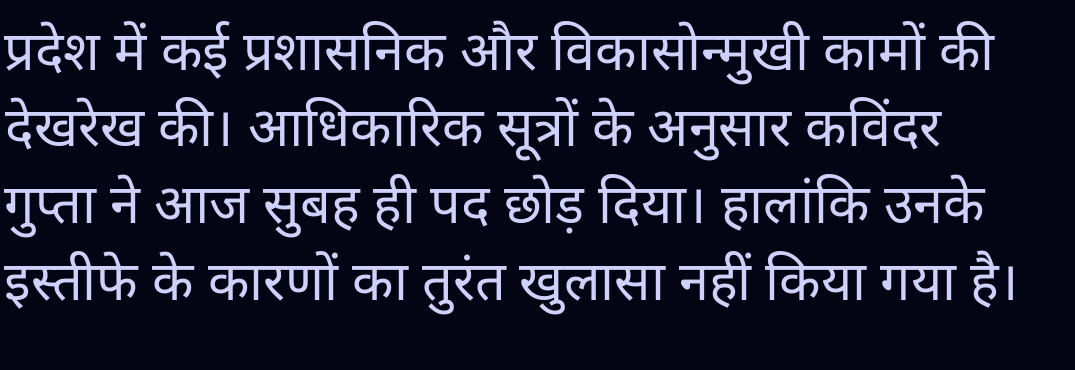प्रदेश में कई प्रशासनिक और विकासोन्मुखी कामों की देखरेख की। आधिकारिक सूत्रों के अनुसार कविंदर गुप्ता ने आज सुबह ही पद छोड़ दिया। हालांकि उनके इस्तीफे के कारणों का तुरंत खुलासा नहीं किया गया है।